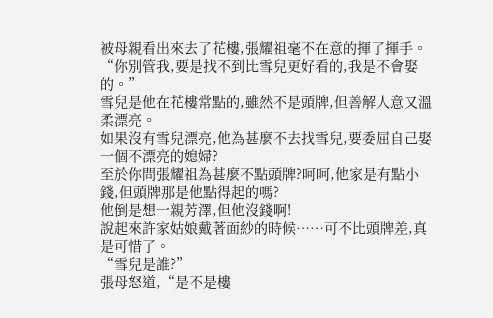被母親看出來去了花樓,張耀祖毫不在意的揮了揮手。
“你別管我,要是找不到比雪兒更好看的,我是不會娶的。”
雪兒是他在花樓常點的,雖然不是頭牌,但善解人意又溫柔漂亮。
如果沒有雪兒漂亮,他為甚麼不去找雪兒,要委屈自己娶一個不漂亮的媳婦?
至於你問張耀祖為甚麼不點頭牌?呵呵,他家是有點小錢,但頭牌那是他點得起的嗎?
他倒是想一親芳澤,但他沒錢啊!
說起來許家姑娘戴著面紗的時候……可不比頭牌差,真是可惜了。
“雪兒是誰?”
張母怒道,“是不是樓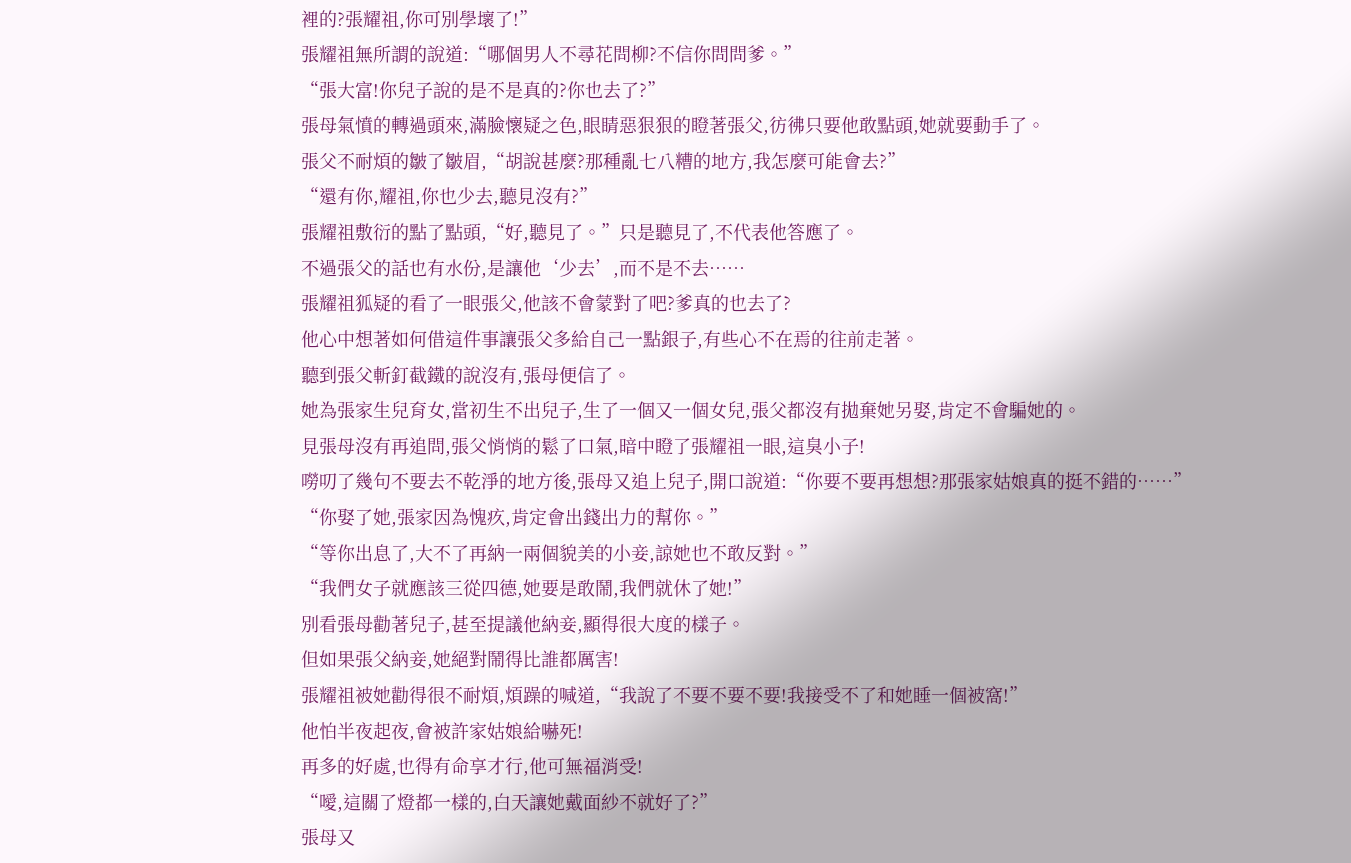裡的?張耀祖,你可別學壞了!”
張耀祖無所謂的說道:“哪個男人不尋花問柳?不信你問問爹。”
“張大富!你兒子說的是不是真的?你也去了?”
張母氣憤的轉過頭來,滿臉懷疑之色,眼睛惡狠狠的瞪著張父,彷彿只要他敢點頭,她就要動手了。
張父不耐煩的皺了皺眉,“胡說甚麼?那種亂七八糟的地方,我怎麼可能會去?”
“還有你,耀祖,你也少去,聽見沒有?”
張耀祖敷衍的點了點頭,“好,聽見了。”只是聽見了,不代表他答應了。
不過張父的話也有水份,是讓他‘少去’,而不是不去……
張耀祖狐疑的看了一眼張父,他該不會蒙對了吧?爹真的也去了?
他心中想著如何借這件事讓張父多給自己一點銀子,有些心不在焉的往前走著。
聽到張父斬釘截鐵的說沒有,張母便信了。
她為張家生兒育女,當初生不出兒子,生了一個又一個女兒,張父都沒有拋棄她另娶,肯定不會騙她的。
見張母沒有再追問,張父悄悄的鬆了口氣,暗中瞪了張耀祖一眼,這臭小子!
嘮叨了幾句不要去不乾淨的地方後,張母又追上兒子,開口說道:“你要不要再想想?那張家姑娘真的挺不錯的……”
“你娶了她,張家因為愧疚,肯定會出錢出力的幫你。”
“等你出息了,大不了再納一兩個貌美的小妾,諒她也不敢反對。”
“我們女子就應該三從四德,她要是敢鬧,我們就休了她!”
別看張母勸著兒子,甚至提議他納妾,顯得很大度的樣子。
但如果張父納妾,她絕對鬧得比誰都厲害!
張耀祖被她勸得很不耐煩,煩躁的喊道,“我說了不要不要不要!我接受不了和她睡一個被窩!”
他怕半夜起夜,會被許家姑娘給嚇死!
再多的好處,也得有命享才行,他可無福消受!
“噯,這關了燈都一樣的,白天讓她戴面紗不就好了?”
張母又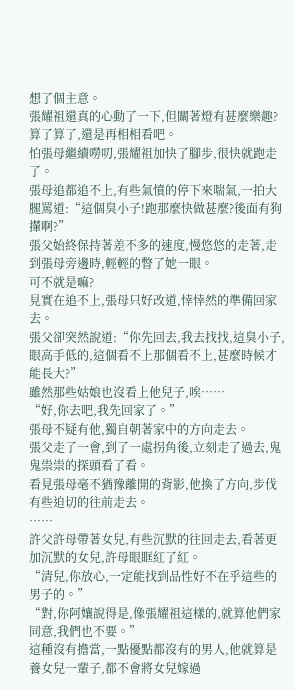想了個主意。
張耀祖還真的心動了一下,但關著燈有甚麼樂趣?算了算了,還是再相相看吧。
怕張母繼續嘮叨,張耀祖加快了腳步,很快就跑走了。
張母追都追不上,有些氣憤的停下來喘氣,一拍大腿罵道:“這個臭小子!跑那麼快做甚麼?後面有狗攆啊?”
張父始終保持著差不多的速度,慢悠悠的走著,走到張母旁邊時,輕輕的瞥了她一眼。
可不就是嘛?
見實在追不上,張母只好改道,悻悻然的準備回家去。
張父卻突然說道:“你先回去,我去找找,這臭小子,眼高手低的,這個看不上那個看不上,甚麼時候才能長大?”
雖然那些姑娘也沒看上他兒子,唉……
“好,你去吧,我先回家了。”
張母不疑有他,獨自朝著家中的方向走去。
張父走了一會,到了一處拐角後,立刻走了過去,鬼鬼祟祟的探頭看了看。
看見張母毫不猶豫離開的背影,他換了方向,步伐有些迫切的往前走去。
……
許父許母帶著女兒,有些沉默的往回走去,看著更加沉默的女兒,許母眼眶紅了紅。
“清兒,你放心,一定能找到品性好不在乎這些的男子的。”
“對,你阿孃說得是,像張耀祖這樣的,就算他們家同意,我們也不要。”
這種沒有擔當,一點優點都沒有的男人,他就算是養女兒一輩子,都不會將女兒嫁過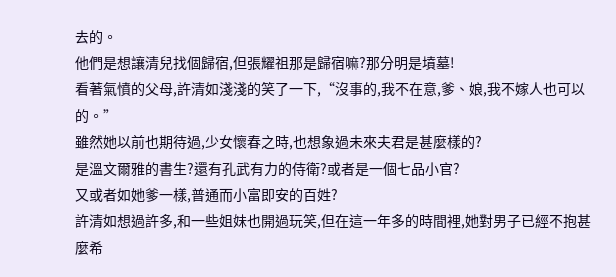去的。
他們是想讓清兒找個歸宿,但張耀祖那是歸宿嘛?那分明是墳墓!
看著氣憤的父母,許清如淺淺的笑了一下,“沒事的,我不在意,爹、娘,我不嫁人也可以的。”
雖然她以前也期待過,少女懷春之時,也想象過未來夫君是甚麼樣的?
是溫文爾雅的書生?還有孔武有力的侍衛?或者是一個七品小官?
又或者如她爹一樣,普通而小富即安的百姓?
許清如想過許多,和一些姐妹也開過玩笑,但在這一年多的時間裡,她對男子已經不抱甚麼希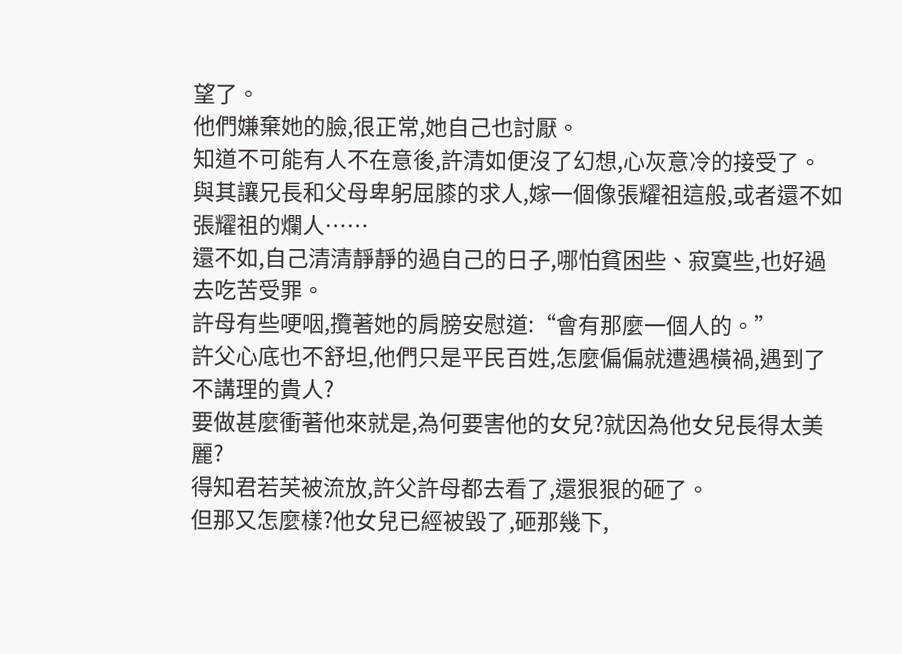望了。
他們嫌棄她的臉,很正常,她自己也討厭。
知道不可能有人不在意後,許清如便沒了幻想,心灰意冷的接受了。
與其讓兄長和父母卑躬屈膝的求人,嫁一個像張耀祖這般,或者還不如張耀祖的爛人……
還不如,自己清清靜靜的過自己的日子,哪怕貧困些、寂寞些,也好過去吃苦受罪。
許母有些哽咽,攬著她的肩膀安慰道:“會有那麼一個人的。”
許父心底也不舒坦,他們只是平民百姓,怎麼偏偏就遭遇橫禍,遇到了不講理的貴人?
要做甚麼衝著他來就是,為何要害他的女兒?就因為他女兒長得太美麗?
得知君若芙被流放,許父許母都去看了,還狠狠的砸了。
但那又怎麼樣?他女兒已經被毀了,砸那幾下,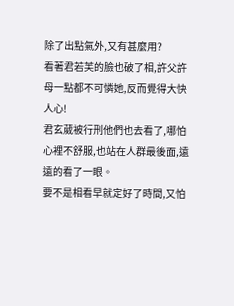除了出點氣外,又有甚麼用?
看著君若芙的臉也破了相,許父許母一點都不可憐她,反而覺得大快人心!
君玄葳被行刑他們也去看了,哪怕心裡不舒服,也站在人群最後面,遠遠的看了一眼。
要不是相看早就定好了時間,又怕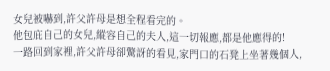女兒被嚇到,許父許母是想全程看完的。
他包庇自己的女兒,縱容自己的夫人,這一切報應,都是他應得的!
一路回到家裡,許父許母卻驚訝的看見,家門口的石凳上坐著幾個人,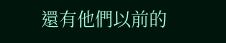還有他們以前的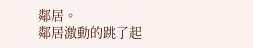鄰居。
鄰居激動的跳了起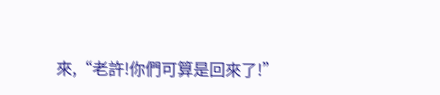來,“老許!你們可算是回來了!”